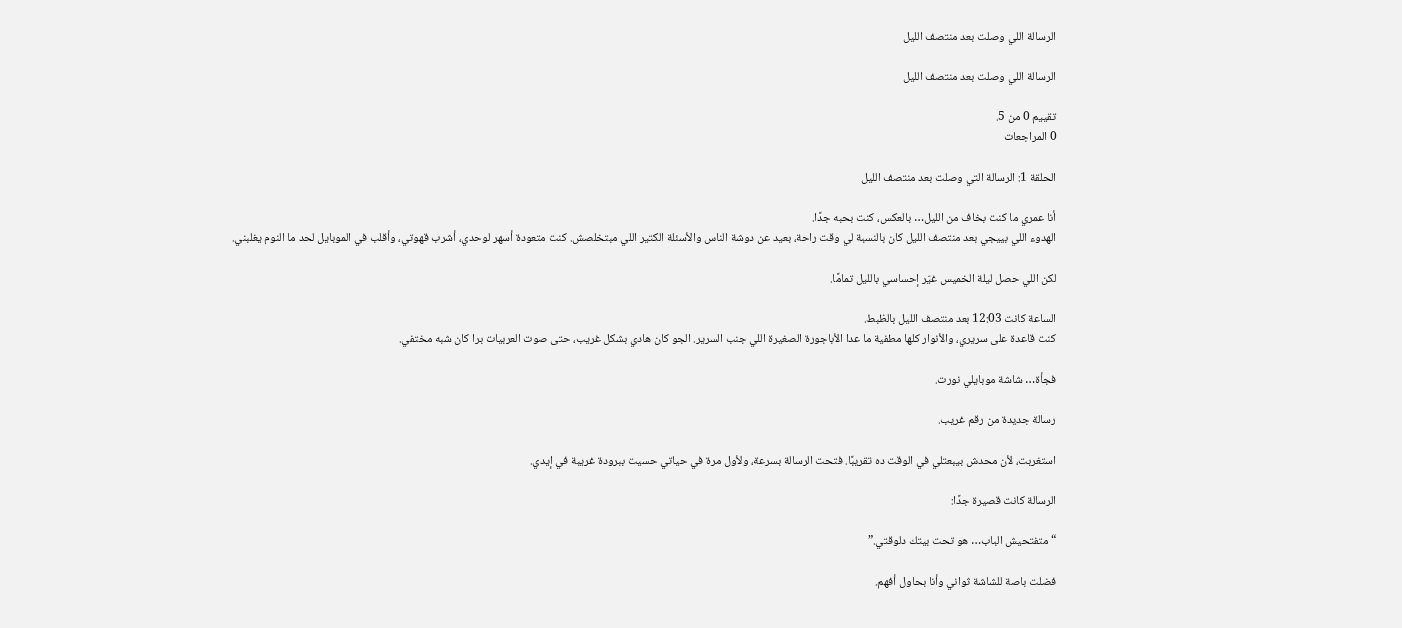الرسالة اللي وصلت بعد منتصف الليل

الرسالة اللي وصلت بعد منتصف الليل

تقييم 0 من 5.
0 المراجعات

الحلقة 1: الرسالة التي وصلت بعد منتصف الليل

أنا عمري ما كنت بخاف من الليل… بالعكس، كنت بحبه جدًا.
الهدوء اللي بييجي بعد منتصف الليل كان بالنسبة لي وقت راحة، بعيد عن دوشة الناس والأسئلة الكتير اللي مبتخلصش. كنت متعودة أسهر لوحدي، أشرب قهوتي، وأقلب في الموبايل لحد ما النوم يغلبني.

لكن اللي حصل ليلة الخميس غيّر إحساسي بالليل تمامًا.

الساعة كانت 12:03 بعد منتصف الليل بالظبط.
كنت قاعدة على سريري، والأنوار كلها مطفية ما عدا الأباجورة الصغيرة اللي جنب السرير. الجو كان هادي بشكل غريب، حتى صوت العربيات برا كان شبه مختفي.

فجأة… شاشة موبايلي نورت.

رسالة جديدة من رقم غريب.

استغربت، لأن محدش بيبعتلي في الوقت ده تقريبًا. فتحت الرسالة بسرعة، ولأول مرة في حياتي حسيت ببرودة غريبة في إيدي.

الرسالة كانت قصيرة جدًا:

“متفتحيش الباب… هو تحت بيتك دلوقتي.”

فضلت باصة للشاشة ثواني وأنا بحاول أفهم.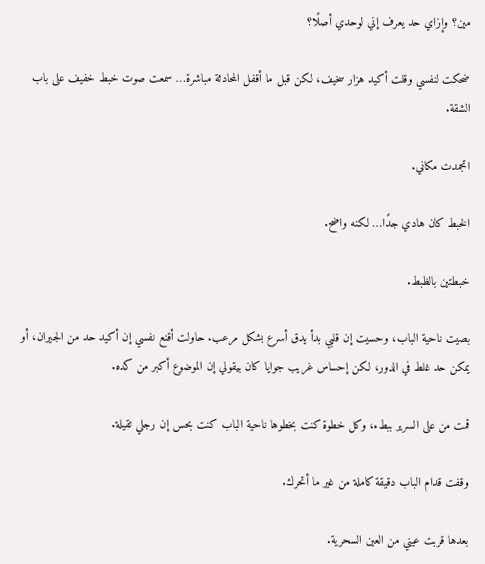مين؟ وإزاي حد يعرف إني لوحدي أصلًا؟

ضحكت لنفسي وقلت أكيد هزار سخيف، لكن قبل ما أقفل المحادثة مباشرة… سمعت صوت خبط خفيف على باب الشقة.

اتجمدت مكاني.

الخبط كان هادي جدًا… لكنه واضح.

خبطتين بالظبط.

بصيت ناحية الباب، وحسيت إن قلبي بدأ يدق أسرع بشكل مرعب. حاولت أقنع نفسي إن أكيد حد من الجيران، أو يمكن حد غلط في الدور، لكن إحساس غريب جوايا كان بيقولي إن الموضوع أكبر من كده.

قمت من على السرير ببطء، وكل خطوة كنت بخطوها ناحية الباب كنت بحس إن رجلي تقيلة.

وقفت قدام الباب دقيقة كاملة من غير ما أتحرك.

بعدها قربت عيني من العين السحرية.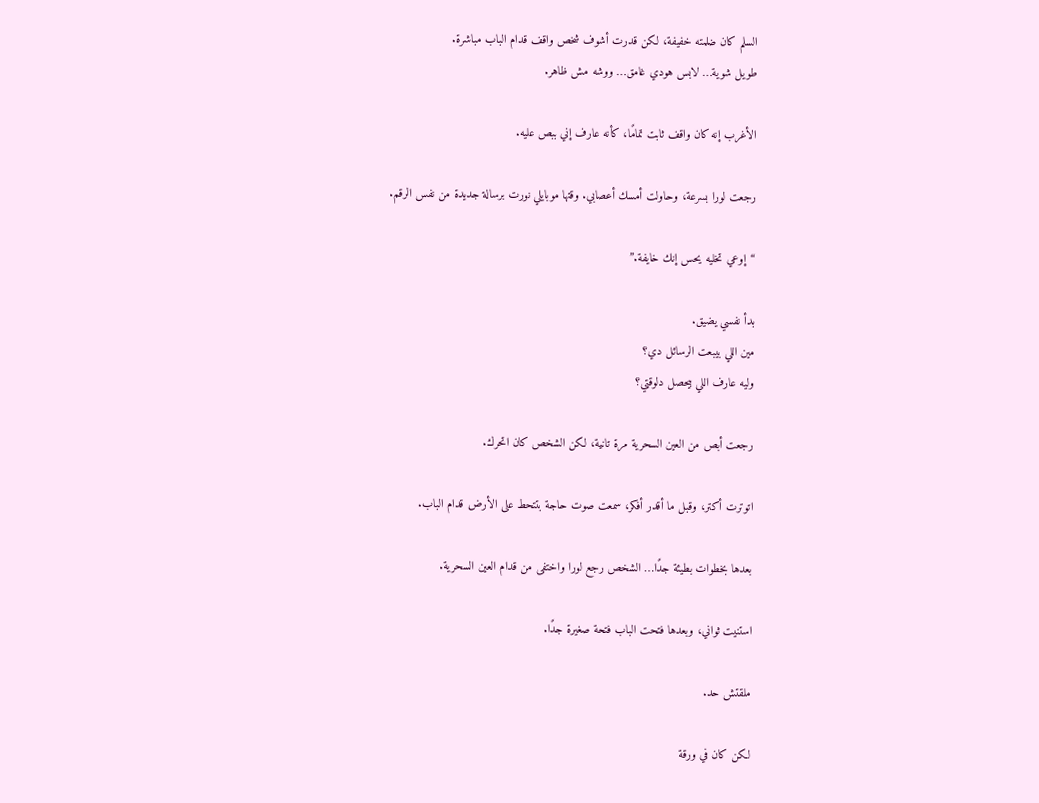السلم كان ضلمته خفيفة، لكن قدرت أشوف شخص واقف قدام الباب مباشرة.
طويل شوية… لابس هودي غامق… ووشه مش ظاهر.

الأغرب إنه كان واقف ثابت تمامًا، كأنه عارف إني ببص عليه.

رجعت لورا بسرعة، وحاولت أمسك أعصابي. وقتها موبايلي نورت برسالة جديدة من نفس الرقم.

“إوعي تخليه يحس إنك خايفة.”

بدأ نفسي يضيق.
مين اللي بيبعت الرسائل دي؟
وليه عارف اللي بيحصل دلوقتي؟

رجعت أبص من العين السحرية مرة تانية، لكن الشخص كان اتحرك.

اتوترت أكتر، وقبل ما أقدر أفكر، سمعت صوت حاجة بتتحط على الأرض قدام الباب.

بعدها بخطوات بطيئة جدًا… الشخص رجع لورا واختفى من قدام العين السحرية.

استنيت ثواني، وبعدها فتحت الباب فتحة صغيرة جدًا.

ملقتش حد.

لكن كان في ورقة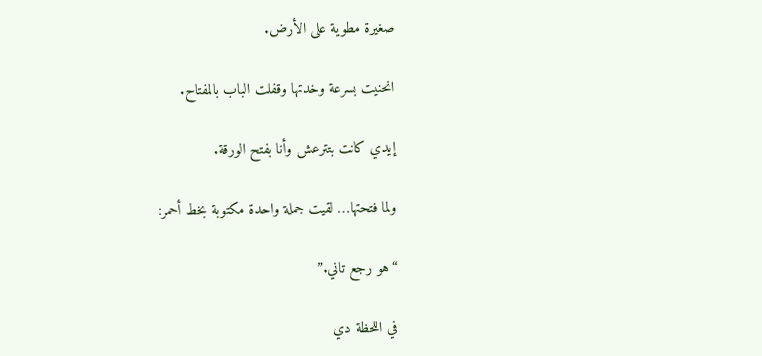صغيرة مطوية على الأرض.

انحنيت بسرعة وخدتها وقفلت الباب بالمفتاح.

إيدي كانت بتترعش وأنا بفتح الورقة.

ولما فتحتها… لقيت جملة واحدة مكتوبة بخط أحمر:

“هو رجع تاني.”

في اللحظة دي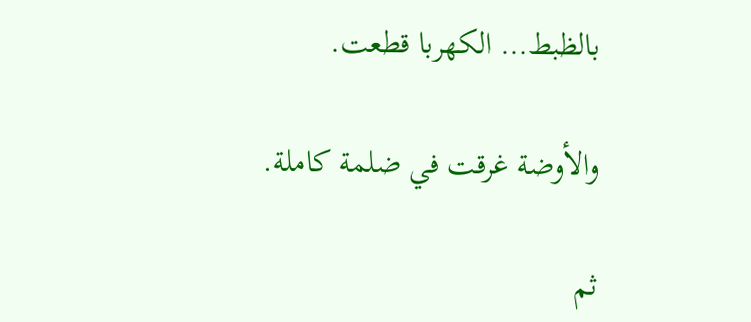بالظبط… الكهربا قطعت.

والأوضة غرقت في ضلمة كاملة.

ثم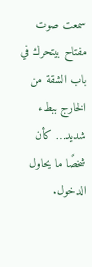سمعت صوت مفتاح بيتحرك في باب الشقة من الخارج ببطء شديد… كأن شخصًا ما يحاول الدخول.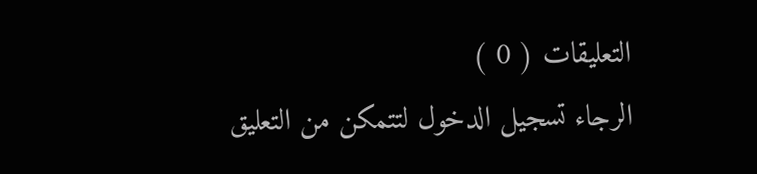التعليقات ( 0 )
الرجاء تسجيل الدخول لتتمكن من التعليق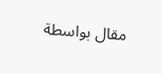مقال بواسطة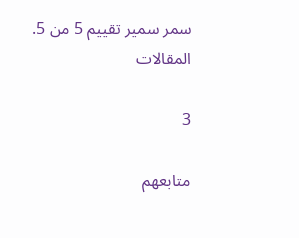سمر سمير تقييم 5 من 5.
المقالات

3

متابعهم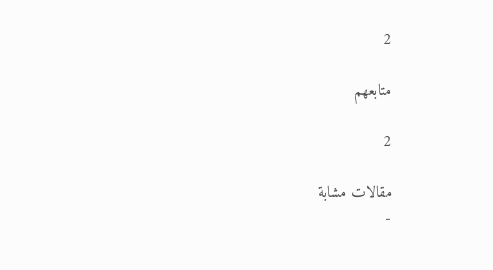2

متابعهم

2

مقالات مشابة
-